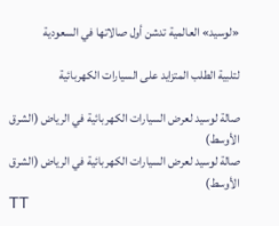«لوسيد» العالمية تدشن أول صالاتها في السعودية

لتلبية الطلب المتزايد على السيارات الكهربائية

صالة لوسيد لعرض السيارات الكهربائية في الرياض (الشرق الأوسط)
صالة لوسيد لعرض السيارات الكهربائية في الرياض (الشرق الأوسط)
TT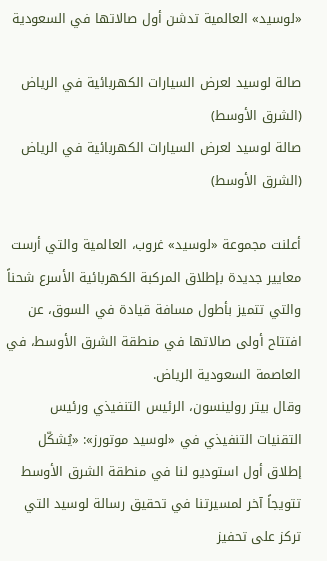«لوسيد» العالمية تدشن أول صالاتها في السعودية

صالة لوسيد لعرض السيارات الكهربائية في الرياض (الشرق الأوسط)
صالة لوسيد لعرض السيارات الكهربائية في الرياض (الشرق الأوسط)

أعلنت مجموعة «لوسيد» غروب، العالمية والتي أرست معايير جديدة بإطلاق المركبة الكهربائية الأسرع شحناً والتي تتميز بأطول مسافة قيادة في السوق، عن افتتاح أولى صالاتها في منطقة الشرق الأوسط، في العاصمة السعودية الرياض.
وقال بيتر رولينسون، الرئيس التنفيذي ورئيس التقنيات التنفيذي في «لوسيد موتورز»: «يُشكّل إطلاق أول استوديو لنا في منطقة الشرق الأوسط تتويجاً آخر لمسيرتنا في تحقيق رسالة لوسيد التي تركز على تحفيز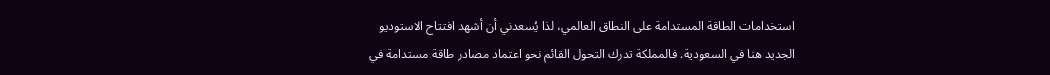استخدامات الطاقة المستدامة على النطاق العالمي، لذا يُسعدني أن أشهد افتتاح الاستوديو الجديد هنا في السعودية. فالمملكة تدرك التحول القائم نحو اعتماد مصادر طاقة مستدامة في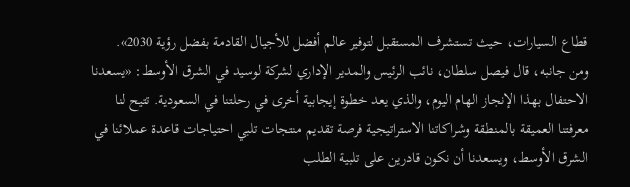قطاع السيارات، حيث تستشرف المستقبل لتوفير عالم أفضل للأجيال القادمة بفضل رؤية 2030».
ومن جانبه، قال فيصل سلطان، نائب الرئيس والمدير الإداري لشركة لوسيد في الشرق الأوسط: «يسعدنا الاحتفال بهذا الإنجاز الهام اليوم، والذي يعد خطوة إيجابية أخرى في رحلتنا في السعودية. تتيح لنا معرفتنا العميقة بالمنطقة وشراكاتنا الاستراتيجية فرصة تقديم منتجات تلبي احتياجات قاعدة عملائنا في الشرق الأوسط، ويسعدنا أن نكون قادرين على تلبية الطلب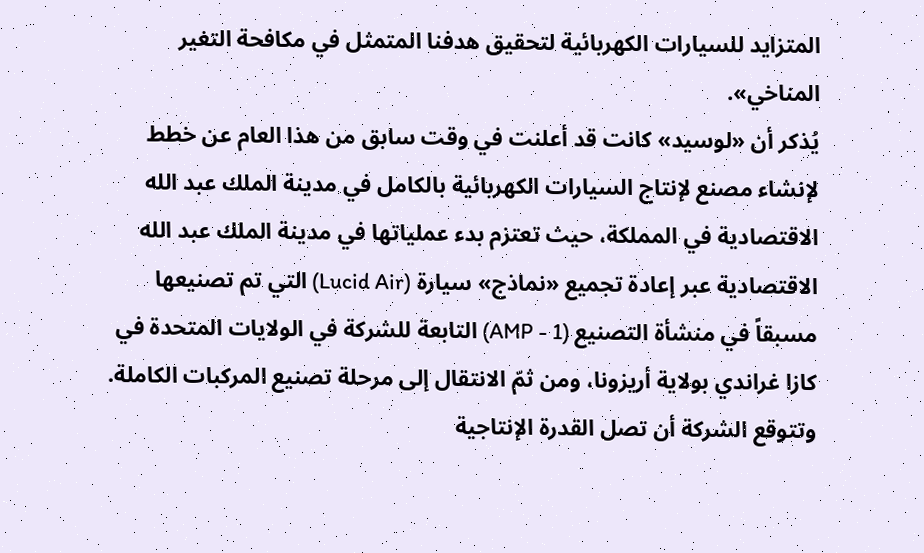المتزايد للسيارات الكهربائية لتحقيق هدفنا المتمثل في مكافحة التغير المناخي».
يُذكر أن «لوسيد» كانت قد أعلنت في وقت سابق من هذا العام عن خطط لإنشاء مصنع لإنتاج السيارات الكهربائية بالكامل في مدينة الملك عبد الله الاقتصادية في المملكة، حيث تعتزم بدء عملياتها في مدينة الملك عبد الله الاقتصادية عبر إعادة تجميع «نماذج» سيارة (Lucid Air) التي تم تصنيعها مسبقاً في منشأة التصنيع (AMP - 1) التابعة للشركة في الولايات المتحدة في كازا غراندي بولاية أريزونا، ومن ثمّ الانتقال إلى مرحلة تصنيع المركبات الكاملة. وتتوقع الشركة أن تصل القدرة الإنتاجية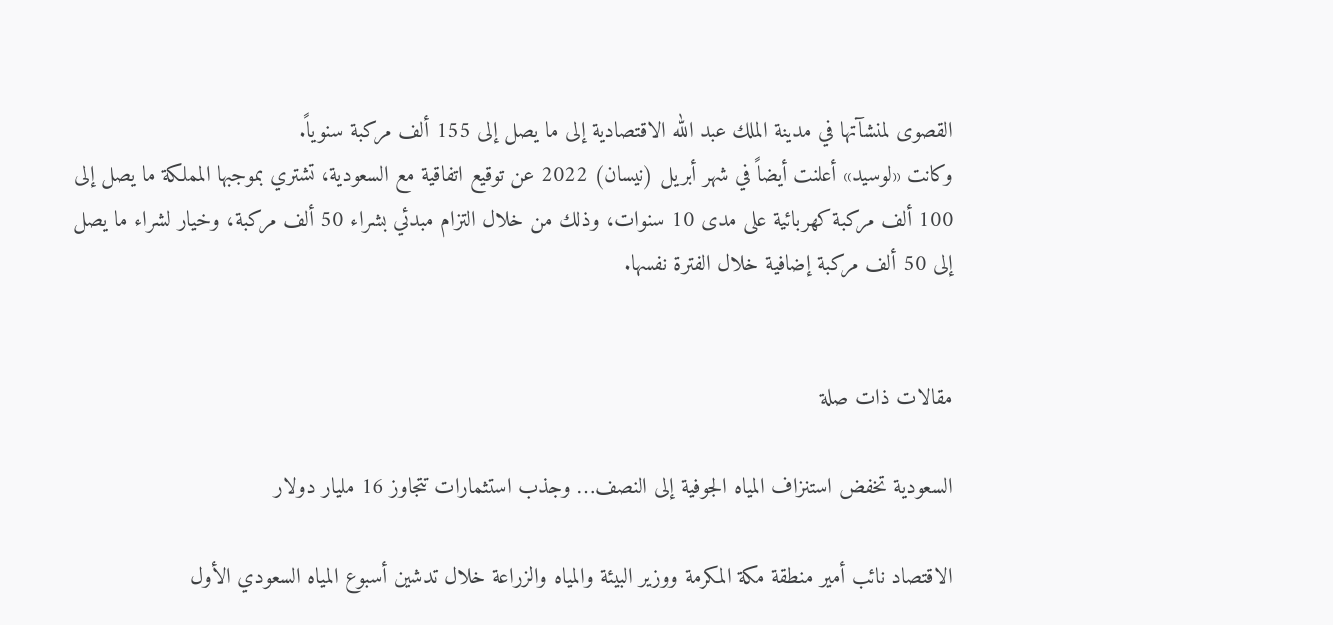القصوى لمنشآتها في مدينة الملك عبد الله الاقتصادية إلى ما يصل إلى 155 ألف مركبة سنوياً.
وكانت «لوسيد» أعلنت أيضاً في شهر أبريل (نيسان) 2022 عن توقيع اتفاقية مع السعودية، تشتري بموجبها المملكة ما يصل إلى 100 ألف مركبة كهربائية على مدى 10 سنوات، وذلك من خلال التزام مبدئي بشراء 50 ألف مركبة، وخيار لشراء ما يصل إلى 50 ألف مركبة إضافية خلال الفترة نفسها.


مقالات ذات صلة

السعودية تخفض استنزاف المياه الجوفية إلى النصف… وجذب استثمارات تتجاوز 16 مليار دولار

الاقتصاد نائب أمير منطقة مكة المكرمة ووزير البيئة والمياه والزراعة خلال تدشين أسبوع المياه السعودي الأول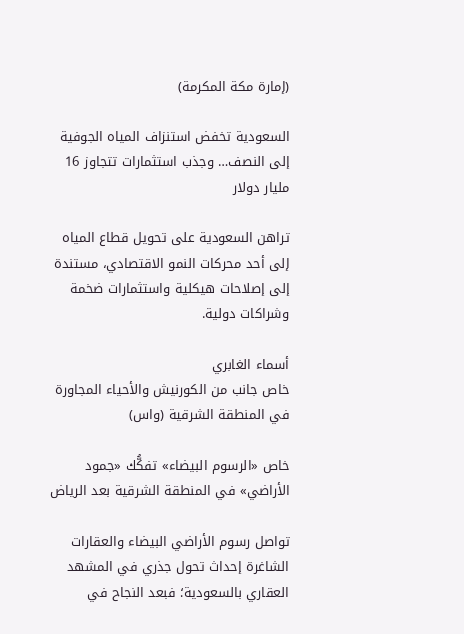(إمارة مكة المكرمة)

السعودية تخفض استنزاف المياه الجوفية إلى النصف… وجذب استثمارات تتجاوز 16 مليار دولار

تراهن السعودية على تحويل قطاع المياه إلى أحد محركات النمو الاقتصادي، مستندة إلى إصلاحات هيكلية واستثمارات ضخمة وشراكات دولية.

أسماء الغابري
خاص جانب من الكورنيش والأحياء المجاورة في المنطقة الشرقية (واس)

خاص «الرسوم البيضاء» تفكُّك «جمود الأراضي» في المنطقة الشرقية بعد الرياض

تواصل رسوم الأراضي البيضاء والعقارات الشاغرة إحداث تحول جذري في المشهد العقاري بالسعودية؛ فبعد النجاح في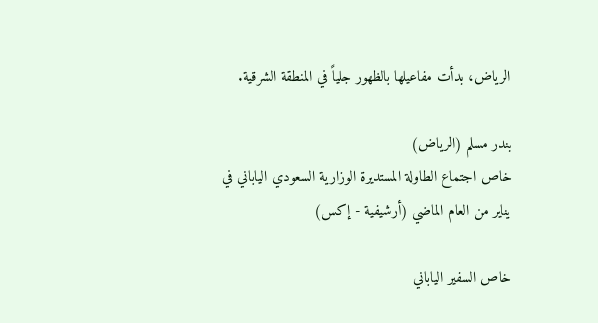الرياض، بدأت مفاعيلها بالظهور جلياً في المنطقة الشرقية.

بندر مسلم (الرياض)
خاص اجتماع الطاولة المستديرة الوزارية السعودي الياباني في يناير من العام الماضي (أرشيفية - إكس)

خاص السفير الياباني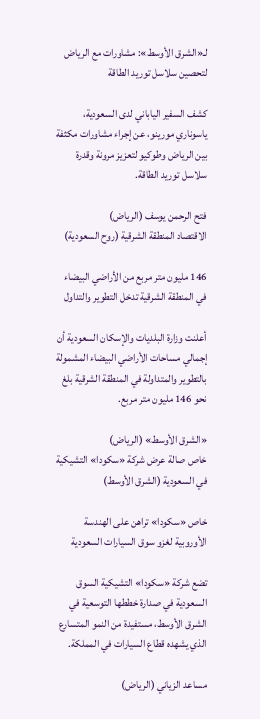لـ«الشرق الأوسط»: مشاورات مع الرياض لتحصين سلاسل توريد الطاقة

كشف السفير الياباني لدى السعودية، ياسوناري مورينو، عن إجراء مشاورات مكثفة بين الرياض وطوكيو لتعزيز مرونة وقدرة سلاسل توريد الطاقة.

فتح الرحمن يوسف (الرياض)
الاقتصاد المنطقة الشرقية (روح السعودية)

146 مليون متر مربع من الأراضي البيضاء في المنطقة الشرقية تدخل التطوير والتداول

أعلنت وزارة البلديات والإسكان السعودية أن إجمالي مساحات الأراضي البيضاء المشمولة بالتطوير والمتداولة في المنطقة الشرقية بلغ نحو 146 مليون متر مربع.

«الشرق الأوسط» (الرياض)
خاص صالة عرض شركة «سكودا» التشيكية في السعودية (الشرق الأوسط)

خاص «سكودا» تراهن على الهندسة الأوروبية لغزو سوق السيارات السعودية

تضع شركة «سكودا» التشيكية السوق السعودية في صدارة خططها التوسعية في الشرق الأوسط، مستفيدة من النمو المتسارع الذي يشهده قطاع السيارات في المملكة.

مساعد الزياني (الرياض)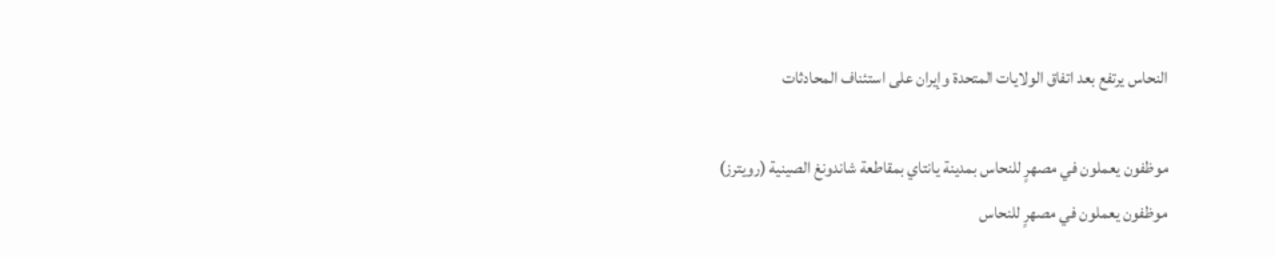النحاس يرتفع بعد اتفاق الولايات المتحدة وإيران على استئناف المحادثات

موظفون يعملون في مصهرٍ للنحاس بمدينة يانتاي بمقاطعة شاندونغ الصينية (رويترز)
موظفون يعملون في مصهرٍ للنحاس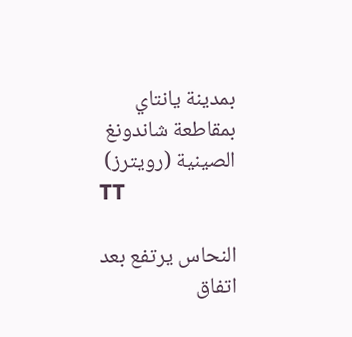بمدينة يانتاي بمقاطعة شاندونغ الصينية (رويترز)
TT

النحاس يرتفع بعد اتفاق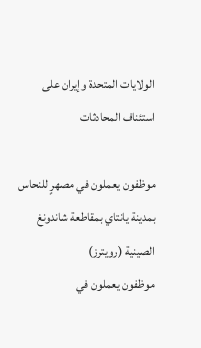الولايات المتحدة وإيران على استئناف المحادثات

موظفون يعملون في مصهرٍ للنحاس بمدينة يانتاي بمقاطعة شاندونغ الصينية (رويترز)
موظفون يعملون في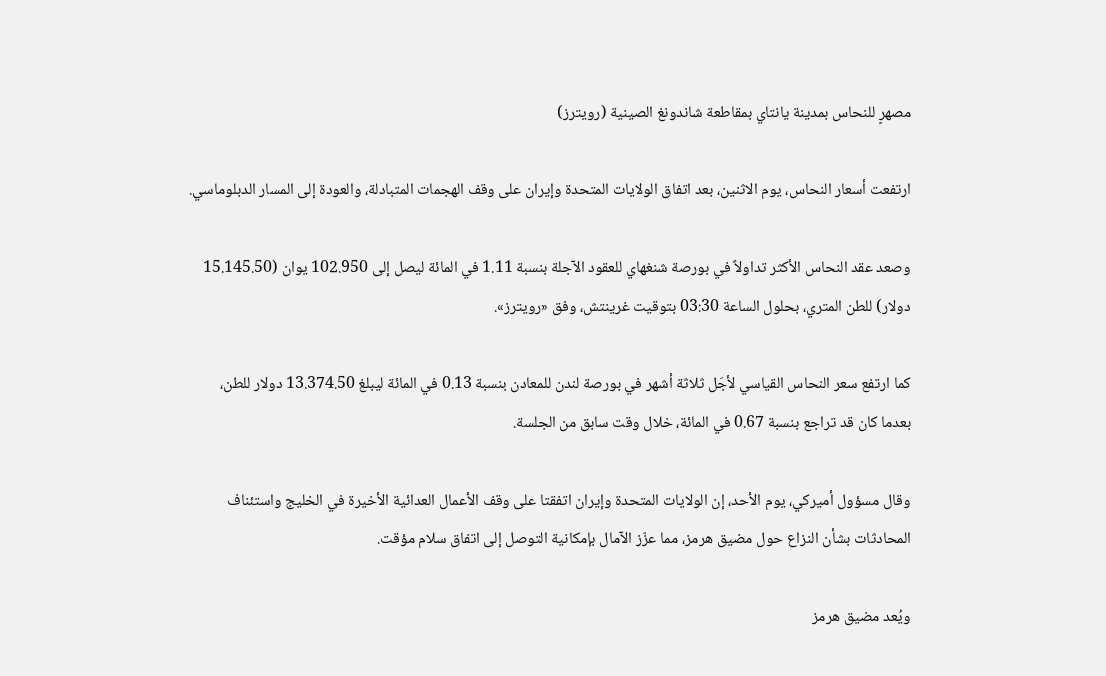مصهرٍ للنحاس بمدينة يانتاي بمقاطعة شاندونغ الصينية (رويترز)

ارتفعت أسعار النحاس، يوم الاثنين، بعد اتفاق الولايات المتحدة وإيران على وقف الهجمات المتبادلة، والعودة إلى المسار الدبلوماسي.

وصعد عقد النحاس الأكثر تداولاً في بورصة شنغهاي للعقود الآجلة بنسبة 1.11 في المائة ليصل إلى 102.950 يوان (15.145.50 دولار) للطن المتري، بحلول الساعة 03:30 بتوقيت غرينتش، وفق «رويترز».

كما ارتفع سعر النحاس القياسي لأجَل ثلاثة أشهر في بورصة لندن للمعادن بنسبة 0.13 في المائة ليبلغ 13.374.50 دولار للطن، بعدما كان قد تراجع بنسبة 0.67 في المائة، خلال وقت سابق من الجلسة.

وقال مسؤول أميركي، يوم الأحد، إن الولايات المتحدة وإيران اتفقتا على وقف الأعمال العدائية الأخيرة في الخليج واستئناف المحادثات بشأن النزاع حول مضيق هرمز، مما عزّز الآمال بإمكانية التوصل إلى اتفاق سلام مؤقت.

ويُعد مضيق هرمز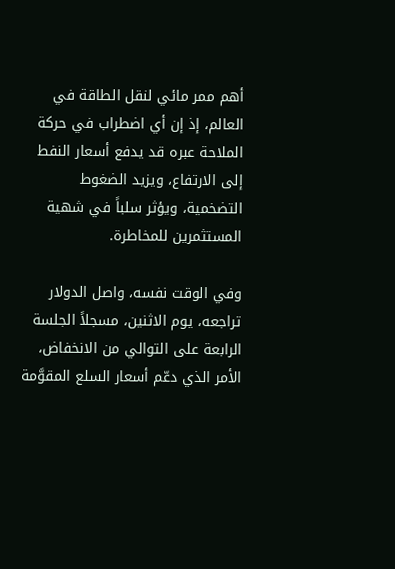أهم ممر مائي لنقل الطاقة في العالم، إذ إن أي اضطراب في حركة الملاحة عبره قد يدفع أسعار النفط إلى الارتفاع، ويزيد الضغوط التضخمية، ويؤثر سلباً في شهية المستثمرين للمخاطرة.

وفي الوقت نفسه، واصل الدولار تراجعه، يوم الاثنين، مسجلاً الجلسة الرابعة على التوالي من الانخفاض، الأمر الذي دعّم أسعار السلع المقوَّمة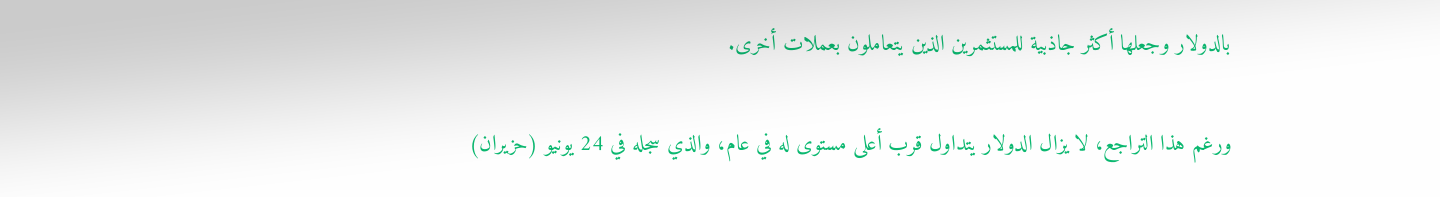بالدولار وجعلها أكثر جاذبية للمستثمرين الذين يتعاملون بعملات أخرى.

ورغم هذا التراجع، لا يزال الدولار يتداول قرب أعلى مستوى له في عام، والذي سجله في 24 يونيو (حزيران)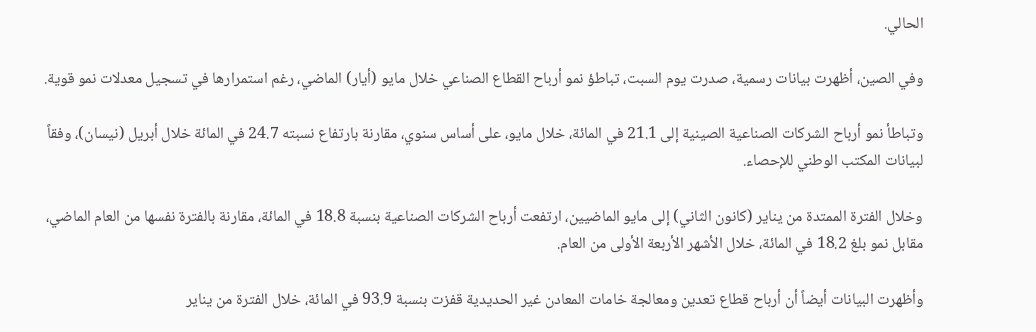الحالي.

وفي الصين، أظهرت بيانات رسمية، صدرت يوم السبت، تباطؤ نمو أرباح القطاع الصناعي خلال مايو (أيار) الماضي، رغم استمرارها في تسجيل معدلات نمو قوية.

وتباطأ نمو أرباح الشركات الصناعية الصينية إلى 21.1 في المائة، خلال مايو، على أساس سنوي، مقارنة بارتفاع نسبته 24.7 في المائة خلال أبريل (نيسان)، وفقاً لبيانات المكتب الوطني للإحصاء.

وخلال الفترة الممتدة من يناير (كانون الثاني) إلى مايو الماضيين، ارتفعت أرباح الشركات الصناعية بنسبة 18.8 في المائة، مقارنة بالفترة نفسها من العام الماضي، مقابل نمو بلغ 18.2 في المائة، خلال الأشهر الأربعة الأولى من العام.

وأظهرت البيانات أيضاً أن أرباح قطاع تعدين ومعالجة خامات المعادن غير الحديدية قفزت بنسبة 93.9 في المائة، خلال الفترة من يناير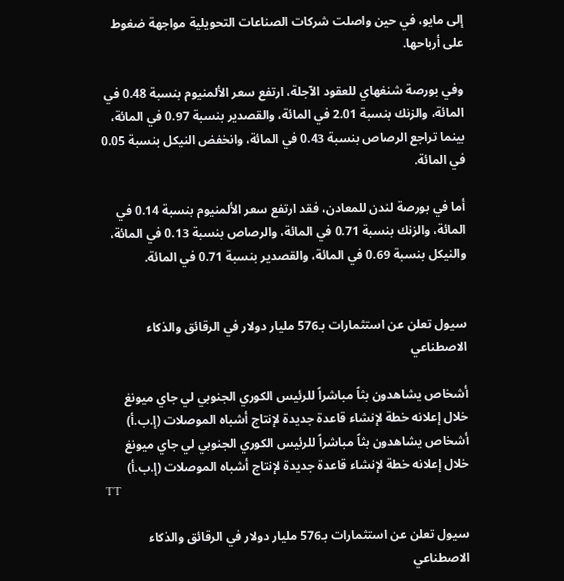إلى مايو، في حين واصلت شركات الصناعات التحويلية مواجهة ضغوط على أرباحها.

وفي بورصة شنغهاي للعقود الآجلة، ارتفع سعر الألمنيوم بنسبة 0.48 في المائة، والزنك بنسبة 2.01 في المائة، والقصدير بنسبة 0.97 في المائة، بينما تراجع الرصاص بنسبة 0.43 في المائة، وانخفض النيكل بنسبة 0.05 في المائة.

أما في بورصة لندن للمعادن، فقد ارتفع سعر الألمنيوم بنسبة 0.14 في المائة، والزنك بنسبة 0.71 في المائة، والرصاص بنسبة 0.13 في المائة، والنيكل بنسبة 0.69 في المائة، والقصدير بنسبة 0.71 في المائة.


سيول تعلن عن استثمارات بـ576 مليار دولار في الرقائق والذكاء الاصطناعي

أشخاص يشاهدون بثاً مباشراً للرئيس الكوري الجنوبي لي جاي ميونغ خلال إعلانه خطة لإنشاء قاعدة جديدة لإنتاج أشباه الموصلات (إ.ب.أ)
أشخاص يشاهدون بثاً مباشراً للرئيس الكوري الجنوبي لي جاي ميونغ خلال إعلانه خطة لإنشاء قاعدة جديدة لإنتاج أشباه الموصلات (إ.ب.أ)
TT

سيول تعلن عن استثمارات بـ576 مليار دولار في الرقائق والذكاء الاصطناعي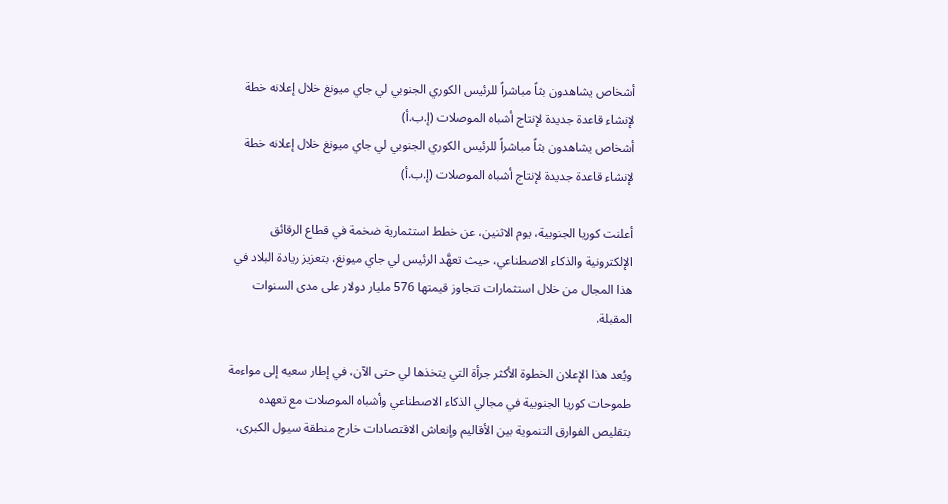أشخاص يشاهدون بثاً مباشراً للرئيس الكوري الجنوبي لي جاي ميونغ خلال إعلانه خطة لإنشاء قاعدة جديدة لإنتاج أشباه الموصلات (إ.ب.أ)
أشخاص يشاهدون بثاً مباشراً للرئيس الكوري الجنوبي لي جاي ميونغ خلال إعلانه خطة لإنشاء قاعدة جديدة لإنتاج أشباه الموصلات (إ.ب.أ)

أعلنت كوريا الجنوبية، يوم الاثنين، عن خطط استثمارية ضخمة في قطاع الرقائق الإلكترونية والذكاء الاصطناعي، حيث تعهَّد الرئيس لي جاي ميونغ، بتعزيز ريادة البلاد في هذا المجال من خلال استثمارات تتجاوز قيمتها 576 مليار دولار على مدى السنوات المقبلة.

ويُعد هذا الإعلان الخطوة الأكثر جرأة التي يتخذها لي حتى الآن، في إطار سعيه إلى مواءمة طموحات كوريا الجنوبية في مجالي الذكاء الاصطناعي وأشباه الموصلات مع تعهده بتقليص الفوارق التنموية بين الأقاليم وإنعاش الاقتصادات خارج منطقة سيول الكبرى،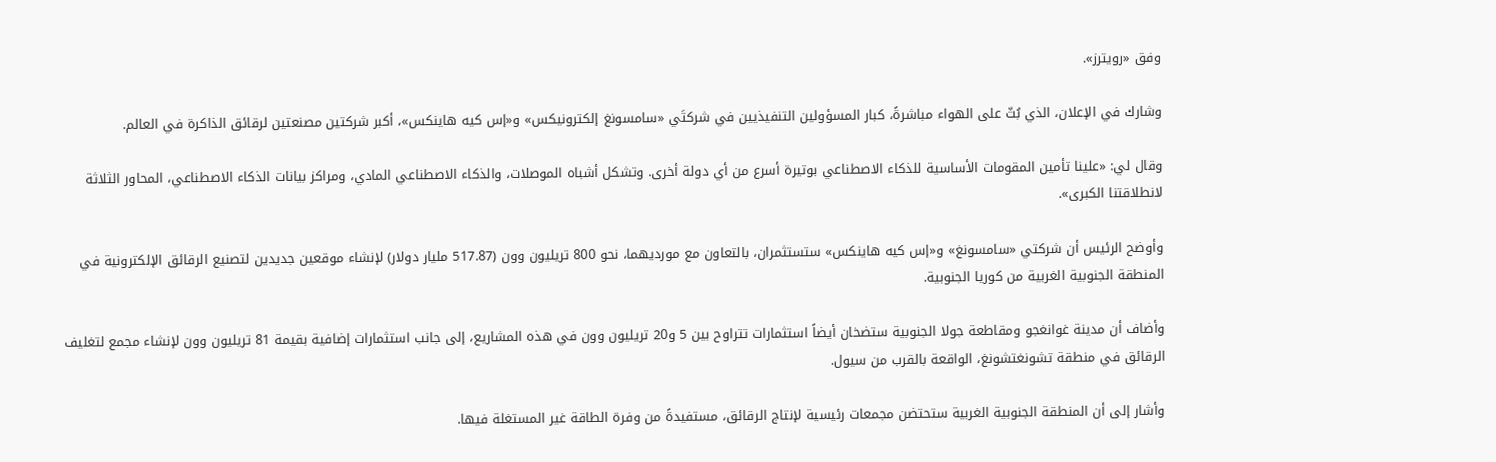وفق «رويترز».

وشارك في الإعلان، الذي بُثّ على الهواء مباشرةً، كبار المسؤولين التنفيذيين في شركتَي «سامسونغ إلكترونيكس» و«إس كيه هاينكس»، أكبر شركتين مصنعتين لرقائق الذاكرة في العالم.

وقال لي: «علينا تأمين المقومات الأساسية للذكاء الاصطناعي بوتيرة أسرع من أي دولة أخرى. وتشكل أشباه الموصلات، والذكاء الاصطناعي المادي، ومراكز بيانات الذكاء الاصطناعي، المحاور الثلاثة لانطلاقتنا الكبرى».

وأوضح الرئيس أن شركتي «سامسونغ» و«إس كيه هاينكس» ستستثمران، بالتعاون مع مورديهما، نحو 800 تريليون وون (517.87 مليار دولار) لإنشاء موقعين جديدين لتصنيع الرقائق الإلكترونية في المنطقة الجنوبية الغربية من كوريا الجنوبية.

وأضاف أن مدينة غوانغجو ومقاطعة جولا الجنوبية ستضخان أيضاً استثمارات تتراوح بين 5 و20 تريليون وون في هذه المشاريع، إلى جانب استثمارات إضافية بقيمة 81 تريليون وون لإنشاء مجمع لتغليف الرقائق في منطقة تشونغتشونغ، الواقعة بالقرب من سيول.

وأشار إلى أن المنطقة الجنوبية الغربية ستحتضن مجمعات رئيسية لإنتاج الرقائق، مستفيدةً من وفرة الطاقة غير المستغلة فيها.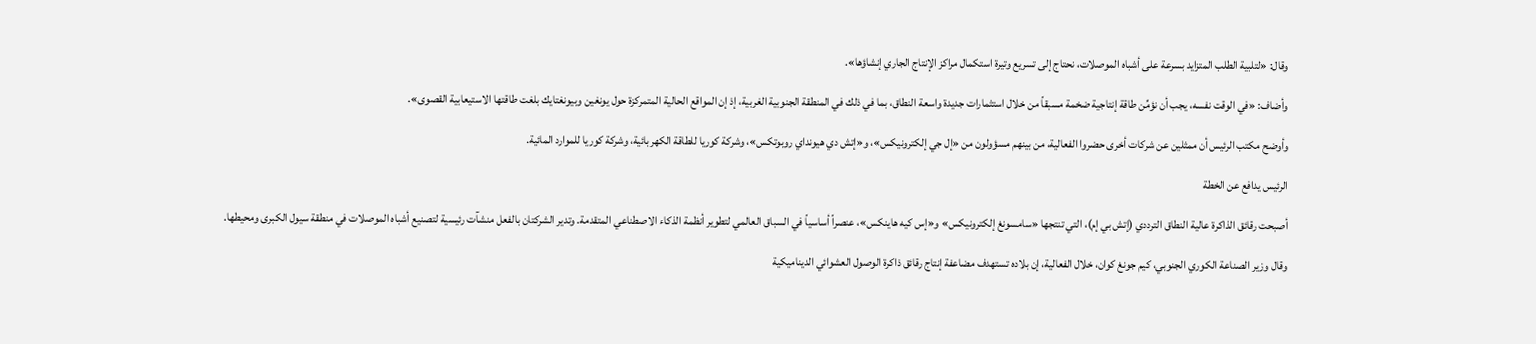وقال: «لتلبية الطلب المتزايد بسرعة على أشباه الموصلات، نحتاج إلى تسريع وتيرة استكمال مراكز الإنتاج الجاري إنشاؤها».

وأضاف: «في الوقت نفسه، يجب أن نؤمِّن طاقة إنتاجية ضخمة مسبقاً من خلال استثمارات جديدة واسعة النطاق، بما في ذلك في المنطقة الجنوبية الغربية، إذ إن المواقع الحالية المتمركزة حول يونغين وبيونغتايك بلغت طاقتها الاستيعابية القصوى».

وأوضح مكتب الرئيس أن ممثلين عن شركات أخرى حضروا الفعالية، من بينهم مسؤولون من «إل جي إلكترونيكس»، و«إتش دي هيونداي روبوتكس»، وشركة كوريا للطاقة الكهربائية، وشركة كوريا للموارد المائية.

الرئيس يدافع عن الخطة

أصبحت رقائق الذاكرة عالية النطاق الترددي (إتش بي إم)، التي تنتجها «سامسونغ إلكترونيكس» و«إس كيه هاينكس»، عنصراً أساسياً في السباق العالمي لتطوير أنظمة الذكاء الاصطناعي المتقدمة. وتدير الشركتان بالفعل منشآت رئيسية لتصنيع أشباه الموصلات في منطقة سيول الكبرى ومحيطها.

وقال وزير الصناعة الكوري الجنوبي، كيم جونغ كوان، خلال الفعالية، إن بلاده تستهدف مضاعفة إنتاج رقائق ذاكرة الوصول العشوائي الديناميكية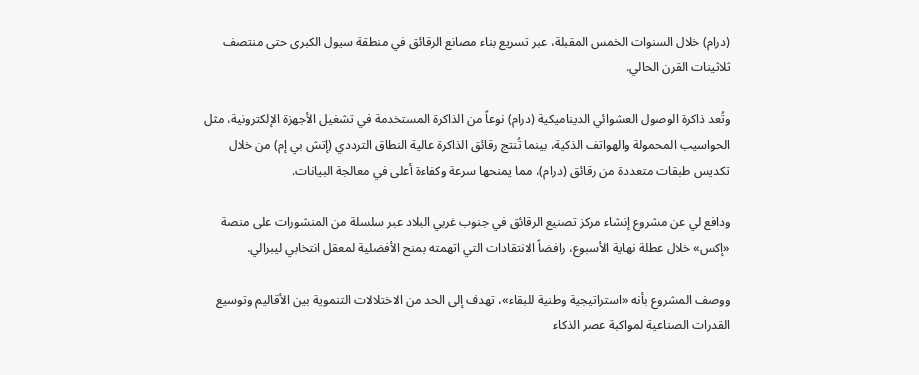(درام) خلال السنوات الخمس المقبلة، عبر تسريع بناء مصانع الرقائق في منطقة سيول الكبرى حتى منتصف ثلاثينات القرن الحالي.

وتُعد ذاكرة الوصول العشوائي الديناميكية (درام) نوعاً من الذاكرة المستخدمة في تشغيل الأجهزة الإلكترونية، مثل الحواسيب المحمولة والهواتف الذكية، بينما تُنتج رقائق الذاكرة عالية النطاق الترددي (إتش بي إم) من خلال تكديس طبقات متعددة من رقائق (درام)، مما يمنحها سرعة وكفاءة أعلى في معالجة البيانات.

ودافع لي عن مشروع إنشاء مركز تصنيع الرقائق في جنوب غربي البلاد عبر سلسلة من المنشورات على منصة «إكس» خلال عطلة نهاية الأسبوع، رافضاً الانتقادات التي اتهمته بمنح الأفضلية لمعقل انتخابي ليبرالي.

ووصف المشروع بأنه «استراتيجية وطنية للبقاء»، تهدف إلى الحد من الاختلالات التنموية بين الأقاليم وتوسيع القدرات الصناعية لمواكبة عصر الذكاء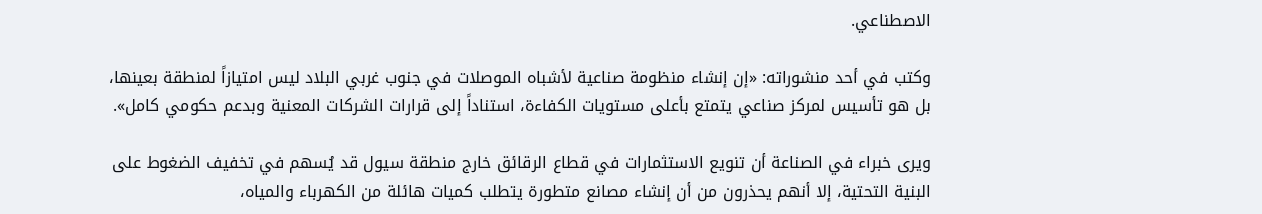الاصطناعي.

وكتب في أحد منشوراته: «إن إنشاء منظومة صناعية لأشباه الموصلات في جنوب غربي البلاد ليس امتيازاً لمنطقة بعينها، بل هو تأسيس لمركز صناعي يتمتع بأعلى مستويات الكفاءة، استناداً إلى قرارات الشركات المعنية وبدعم حكومي كامل».

ويرى خبراء في الصناعة أن تنويع الاستثمارات في قطاع الرقائق خارج منطقة سيول قد يُسهم في تخفيف الضغوط على البنية التحتية، إلا أنهم يحذرون من أن إنشاء مصانع متطورة يتطلب كميات هائلة من الكهرباء والمياه،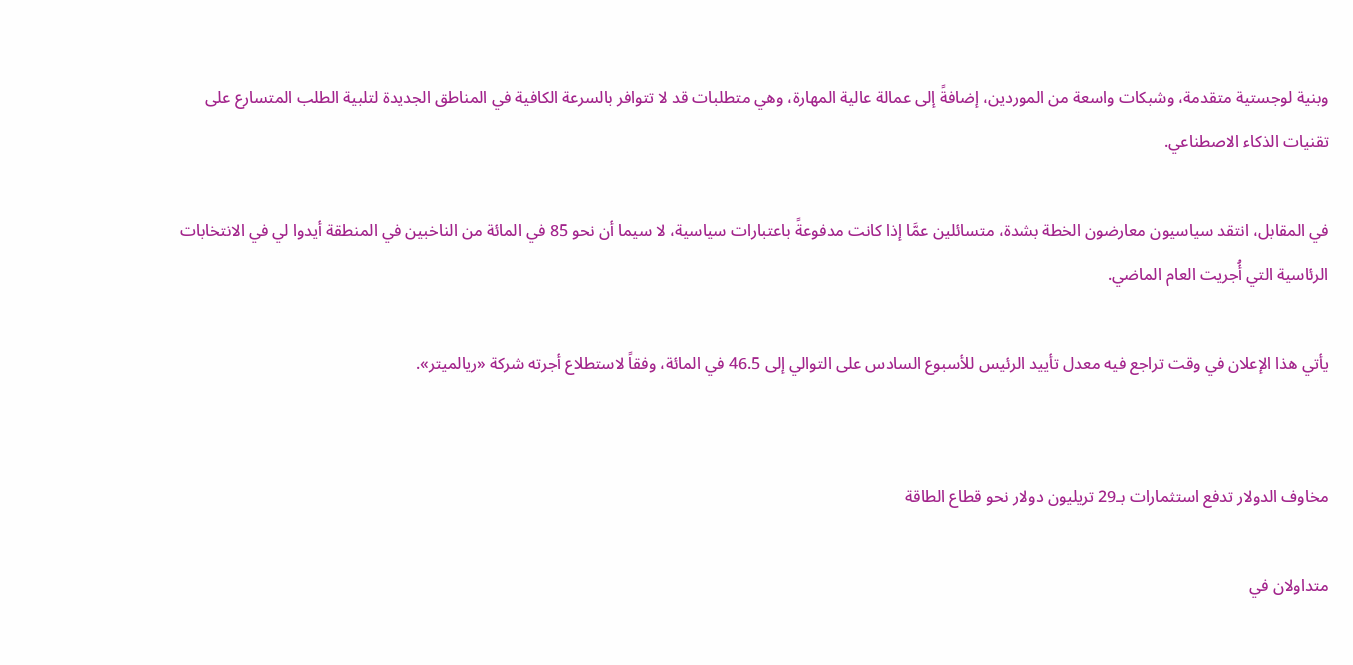وبنية لوجستية متقدمة، وشبكات واسعة من الموردين، إضافةً إلى عمالة عالية المهارة، وهي متطلبات قد لا تتوافر بالسرعة الكافية في المناطق الجديدة لتلبية الطلب المتسارع على تقنيات الذكاء الاصطناعي.

في المقابل، انتقد سياسيون معارضون الخطة بشدة، متسائلين عمَّا إذا كانت مدفوعةً باعتبارات سياسية، لا سيما أن نحو 85 في المائة من الناخبين في المنطقة أيدوا لي في الانتخابات الرئاسية التي أُجريت العام الماضي.

يأتي هذا الإعلان في وقت تراجع فيه معدل تأييد الرئيس للأسبوع السادس على التوالي إلى 46.5 في المائة، وفقاً لاستطلاع أجرته شركة «ريالميتر».


مخاوف الدولار تدفع استثمارات بـ29 تريليون دولار نحو قطاع الطاقة

متداولان في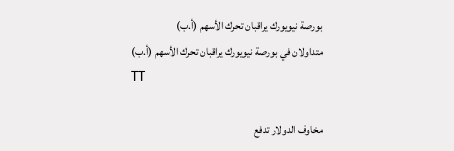بورصة نيويورك يراقبان تحرك الأسهم (أ.ب)
متداولان في بورصة نيويورك يراقبان تحرك الأسهم (أ.ب)
TT

مخاوف الدولار تدفع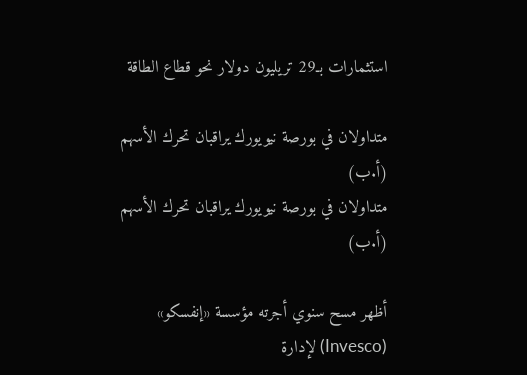استثمارات بـ29 تريليون دولار نحو قطاع الطاقة

متداولان في بورصة نيويورك يراقبان تحرك الأسهم (أ.ب)
متداولان في بورصة نيويورك يراقبان تحرك الأسهم (أ.ب)

أظهر مسح سنوي أجرته مؤسسة «إنفسكو» (Invesco) لإدارة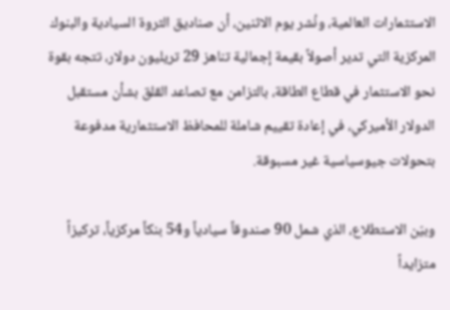الاستثمارات العالمية، ونُشر يوم الاثنين، أن صناديق الثروة السيادية والبنوك المركزية التي تدير أصولاً بقيمة إجمالية تناهز 29 تريليون دولار، تتجه بقوة نحو الاستثمار في قطاع الطاقة، بالتزامن مع تصاعد القلق بشأن مستقبل الدولار الأميركي، في إعادة تقييم شاملة للمحافظ الاستثمارية مدفوعة بتحولات جيوسياسية غير مسبوقة.

وبيّن الاستطلاع، الذي شمل 90 صندوقاً سيادياً و54 بنكاً مركزياً، تركيزاً متزايداً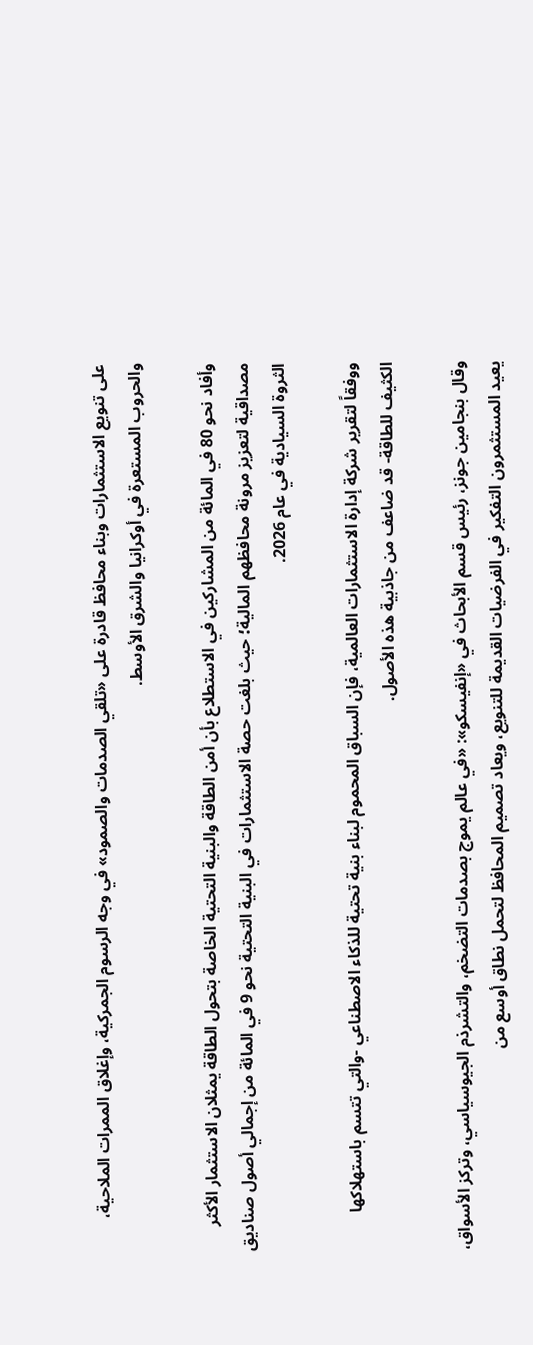على تنويع الاستثمارات وبناء محافظ قادرة على «تلقي الصدمات والصمود» في وجه الرسوم الجمركية، وإغلاق الممرات الملاحية، والحروب المستعرة في أوكرانيا والشرق الأوسط.

وأفاد نحو 80 في المائة من المشاركين في الاستطلاع بأن أمن الطاقة والبنية التحتية الخاصة بتحول الطاقة يمثلان الاستثمار الأكثر مصداقية لتعزيز مرونة محافظهم المالية؛ حيث بلغت حصة الاستثمارات في البنية التحتية نحو 9 في المائة من إجمالي أصول صناديق الثروة السيادية في عام 2026.

ووفقاً لتقرير شركة إدارة الاستثمارات العالمية، فإن السباق المحموم لبناء بنية تحتية للذكاء الاصطناعي -والتي تتسم باستهلاكها الكثيف للطاقة- قد ضاعف من جاذبية هذه الأصول.

وقال بنجامين جونز، رئيس قسم الأبحاث في «إنفيسكو»: «في عالم يموج بصدمات التضخم، والتشرذم الجيوسياسي، وتركز الأسواق، يعيد المستثمرون التفكير في الفرضيات القديمة للتنويع، ويعاد تصميم المحافظ لتحمل نطاق أوسع من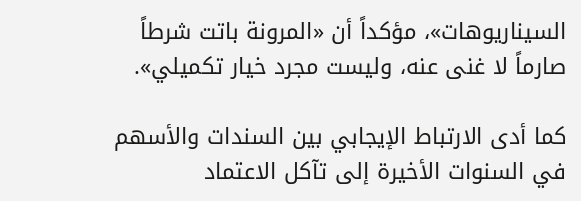السيناريوهات»، مؤكداً أن «المرونة باتت شرطاً صارماً لا غنى عنه، وليست مجرد خيار تكميلي».

كما أدى الارتباط الإيجابي بين السندات والأسهم في السنوات الأخيرة إلى تآكل الاعتماد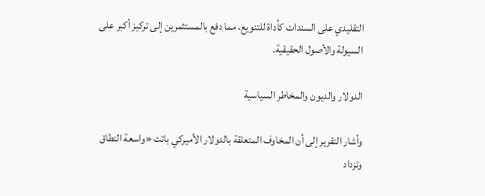التقليدي على السندات كأداة للتنويع، مما دفع بالمستثمرين إلى تركيز أكبر على السيولة والأصول الحقيقية.

الدولار والديون والمخاطر السياسية

وأشار التقرير إلى أن المخاوف المتعلقة بالدولار الأميركي باتت «واسعة النطاق وتزداد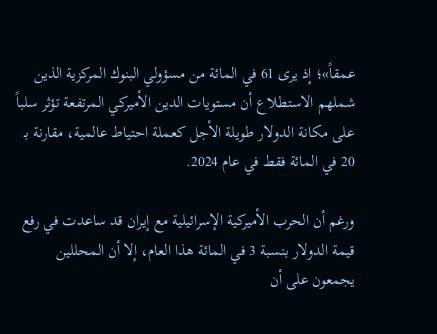عمقاً»؛ إذ يرى 61 في المائة من مسؤولي البنوك المركزية الذين شملهم الاستطلاع أن مستويات الدين الأميركي المرتفعة تؤثر سلباً على مكانة الدولار طويلة الأجل كعملة احتياط عالمية، مقارنة بـ 20 في المائة فقط في عام 2024.

ورغم أن الحرب الأميركية الإسرائيلية مع إيران قد ساعدت في رفع قيمة الدولار بنسبة 3 في المائة هذا العام، إلا أن المحللين يجمعون على أن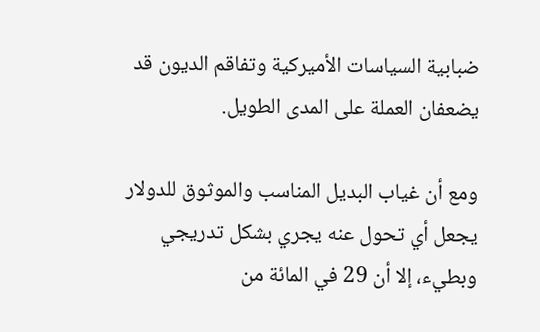ضبابية السياسات الأميركية وتفاقم الديون قد يضعفان العملة على المدى الطويل.

ومع أن غياب البديل المناسب والموثوق للدولار يجعل أي تحول عنه يجري بشكل تدريجي وبطيء، إلا أن 29 في المائة من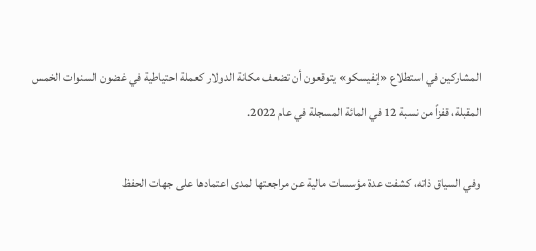المشاركين في استطلاع «إنفيسكو» يتوقعون أن تضعف مكانة الدولار كعملة احتياطية في غضون السنوات الخمس المقبلة، قفزاً من نسبة 12 في المائة المسجلة في عام 2022.

وفي السياق ذاته، كشفت عدة مؤسسات مالية عن مراجعتها لمدى اعتمادها على جهات الحفظ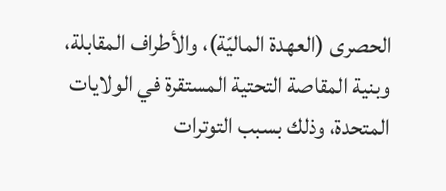الحصرى (العهدة الماليّة)، والأطراف المقابلة، وبنية المقاصة التحتية المستقرة في الولايات المتحدة، وذلك بسبب التوترات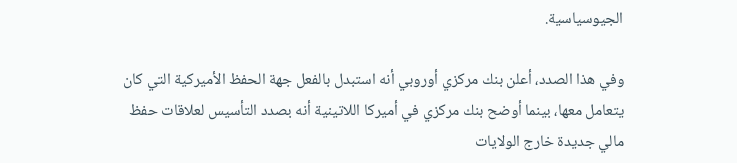الجيوسياسية.

وفي هذا الصدد، أعلن بنك مركزي أوروبي أنه استبدل بالفعل جهة الحفظ الأميركية التي كان يتعامل معها، بينما أوضح بنك مركزي في أميركا اللاتينية أنه بصدد التأسيس لعلاقات حفظ مالي جديدة خارج الولايات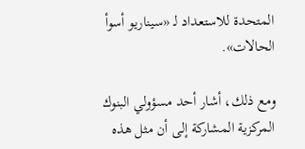المتحدة للاستعداد لـ «سيناريو أسوأ الحالات».

ومع ذلك، أشار أحد مسؤولي البنوك المركزية المشاركة إلى أن مثل هذه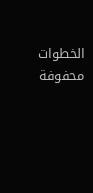الخطوات محفوفة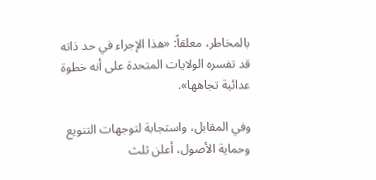بالمخاطر، معلقاً: «هذا الإجراء في حد ذاته قد تفسره الولايات المتحدة على أنه خطوة عدائية تجاهها».

وفي المقابل، واستجابة لتوجهات التنويع وحماية الأصول، أعلن ثلث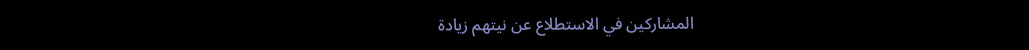المشاركين في الاستطلاع عن نيتهم زيادة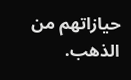حيازاتهم من الذهب.